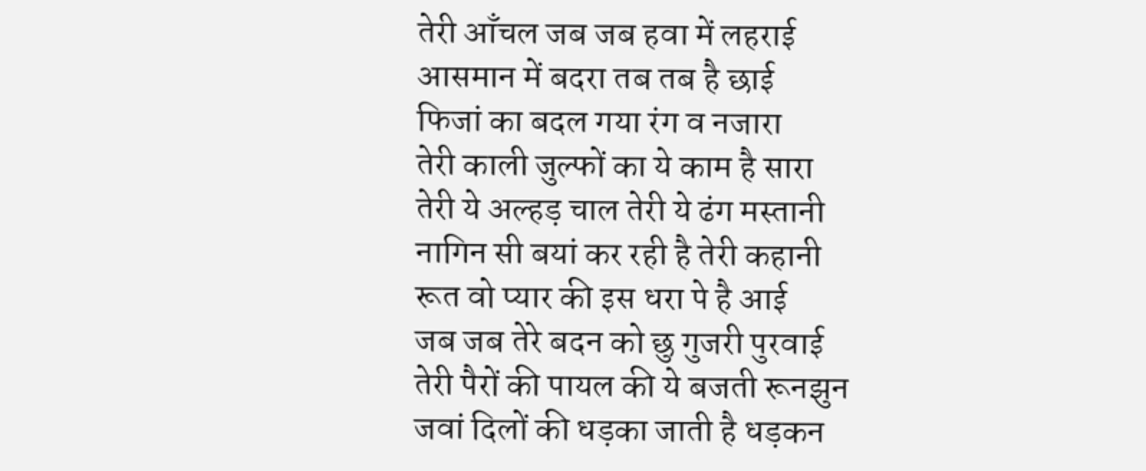तेरी आँचल जब जब हवा में लहराई
आसमान में बदरा तब तब है छाई
फिजां का बदल गया रंग व नजारा
तेरी काली जुल्फों का ये काम है सारा
तेरी ये अल्हड़ चाल तेरी ये ढंग मस्तानी
नागिन सी बयां कर रही है तेरी कहानी
रूत वो प्यार की इस धरा पे है आई
जब जब तेरे बदन को छु गुजरी पुरवाई
तेरी पैरों की पायल की ये बजती रूनझुन
जवां दिलों की धड़का जाती है धड़कन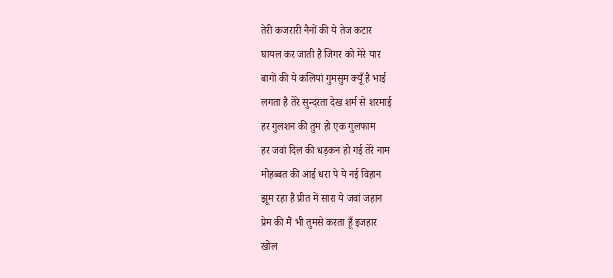तेरी कजरारी नैनों की ये तेज कटार
घायल कर जाती है जिगर को मेरे यार
बागों की ये कलियां गुमसुम क्यूँ है भाई
लगता है तेरे सुन्दरता देख शर्म से शरमाई
हर गुलशन की तुम हो एक गुलफाम
हर जवां दिल की धड़कन हो गई तेरे नाम
मोहब्बत की आई धरा पे ये नई विहान
झूम रहा है प्रीत में सारा ये जवां जहान
प्रेम की मैं भी तुमसे करता हूँ इजहार
खोल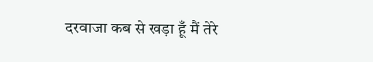दरवाजा कब से खड़ा हूँ मैं तेरे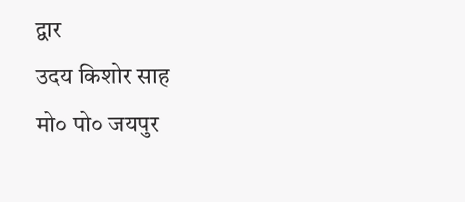द्वार
उदय किशोर साह
मो० पो० जयपुर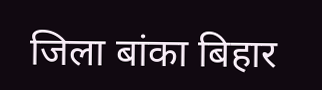जिला बांका बिहार